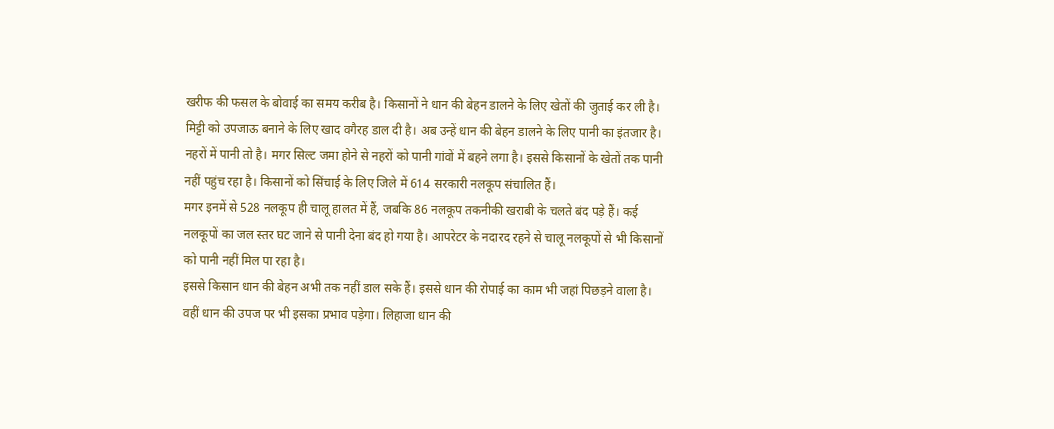खरीफ की फसल के बोवाई का समय करीब है। किसानों ने धान की बेहन डालने के लिए खेतों की जुताई कर ली है। मिट्टी को उपजाऊ बनाने के लिए खाद वगैरह डाल दी है। अब उन्हें धान की बेहन डालने के लिए पानी का इंतजार है।
नहरों में पानी तो है। मगर सिल्ट जमा होने से नहरों को पानी गांवों में बहने लगा है। इससे किसानों के खेतों तक पानी नहीं पहुंच रहा है। किसानों को सिंचाई के लिए जिले में 614 सरकारी नलकूप संचालित हैं।
मगर इनमें से 528 नलकूप ही चालू हालत में हैं, जबकि 86 नलकूप तकनीकी खराबी के चलते बंद पड़े हैं। कई नलकूपों का जल स्तर घट जाने से पानी देना बंद हो गया है। आपरेटर के नदारद रहने से चालू नलकूपों से भी किसानों को पानी नहीं मिल पा रहा है।
इससे किसान धान की बेहन अभी तक नहीं डाल सके हैं। इससे धान की रोपाई का काम भी जहां पिछड़ने वाला है। वहीं धान की उपज पर भी इसका प्रभाव पड़ेगा। लिहाजा धान की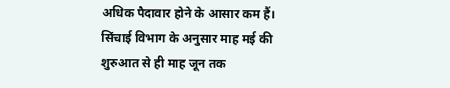अधिक पैदावार होने के आसार कम हैं। सिंचाई विभाग के अनुसार माह मई की शुरुआत से ही माह जून तक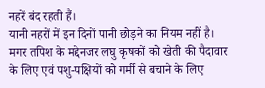नहरें बंद रहती हैं।
यानी नहरों में इन दिनों पानी छोड़ने का नियम नहीं है। मगर तपिश के मद्देनजर लघु कृषकों को खेती की पैदावार के लिए एवं पशु-पक्षियों को गर्मी से बचाने के लिए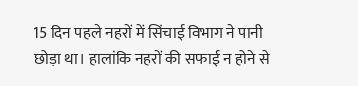15 दिन पहले नहरों में सिंचाई विभाग ने पानी छोड़ा था। हालांकि नहरों की सफाई न होने से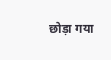छोड़ा गया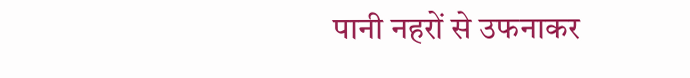पानी नहरों से उफनाकर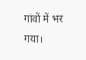गांवों में भर गया।